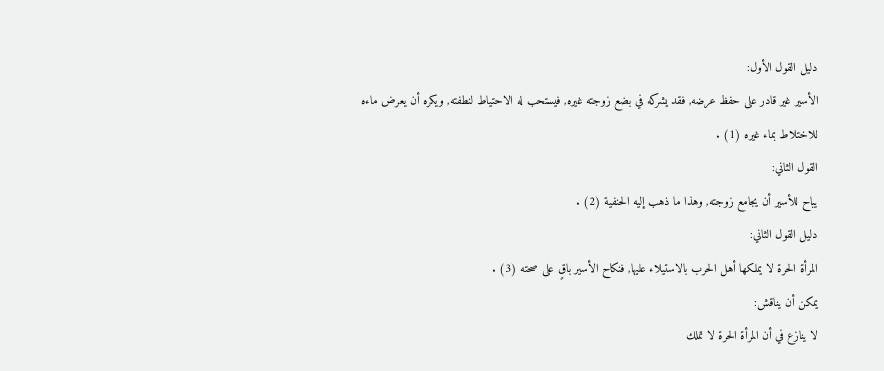دليل القول الأول:
الأسير غير قادر على حفظ عرضه, فقد يشركه في بضع زوجته غيره, فيستحب له الاحتياط لنطفته, ويكره أن يعرض ماءه للاختلاط بماء غيره (1) .
القول الثاني:
يباح للأسير أن يجامع زوجته, وهذا ما ذهب إليه الحنفية (2) .
دليل القول الثاني:
المرأة الحرة لا يملكها أهل الحرب بالاستيلاء عليها, فنكاح الأسير باقٍ على صحته (3) .
يمكن أن يناقش:
لا ينازع في أن المرأة الحرة لا تملك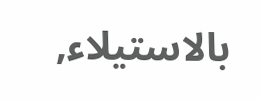بالاستيلاء,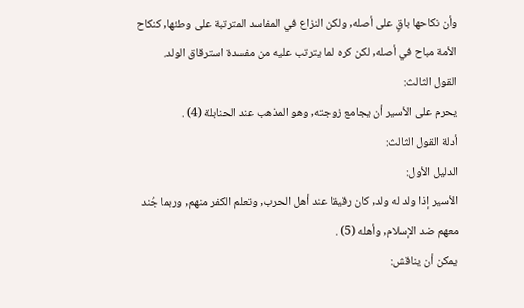وأن نكاحها باقٍ على أصله, ولكن النزاع في المفاسد المترتبة على وطئها, كنكاح الأمة مباح في أصله, لكن كره لما يترتب عليه من مفسدة استرقاق الولد.
القول الثالث:
يحرم على الأسير أن يجامع زوجته, وهو المذهب عند الحنابلة (4) .
أدلة القول الثالث:
الدليل الأول:
الأسير إذا ولد له ولد, كان رقيقا عند أهل الحرب, وتعلم الكفر منهم, وربما جُند معهم ضد الإسلام, وأهله (5) .
يمكن أن يناقش: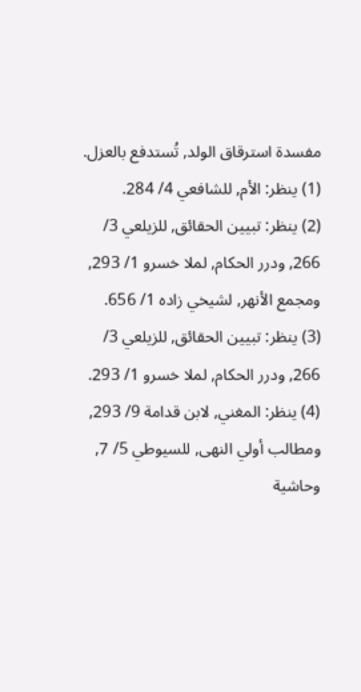مفسدة استرقاق الولد, تُستدفع بالعزل.
(1) ينظر: الأم, للشافعي 4/ 284.
(2) ينظر: تبيين الحقائق, للزيلعي 3/ 266, ودرر الحكام, لملا خسرو 1/ 293, ومجمع الأنهر, لشيخي زاده 1/ 656.
(3) ينظر: تبيين الحقائق, للزيلعي 3/ 266, ودرر الحكام, لملا خسرو 1/ 293.
(4) ينظر: المغني, لابن قدامة 9/ 293, ومطالب أولي النهى, للسيوطي 5/ 7, وحاشية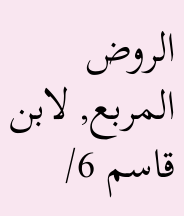الروض المربع, لابن قاسم 6/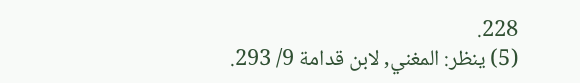228.
(5) ينظر: المغني, لابن قدامة 9/ 293.